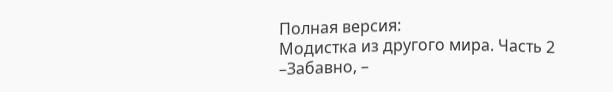Полная версия:
Модистка из другого мира. Часть 2
–Забавно, –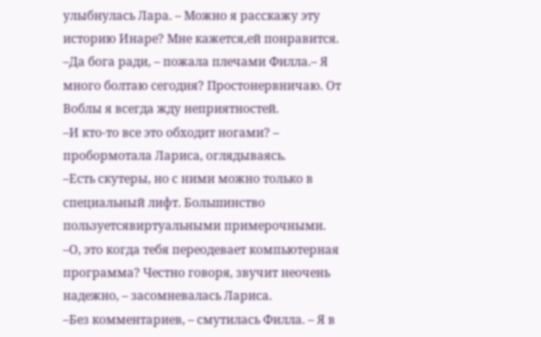улыбнулась Лара. – Можно я расскажу эту историю Инаре? Мне кажется,ей понравится.
–Да бога ради, – пожала плечами Филла.– Я много болтаю сегодня? Простонервничаю. От Воблы я всегда жду неприятностей.
–И кто-то все это обходит ногами? – пробормотала Лариса, оглядываясь.
–Есть скутеры, но с ними можно только в специальный лифт. Большинство пользуетсявиртуальными примерочными.
–О, это когда тебя переодевает компьютерная программа? Честно говоря, звучит неочень надежно, – засомневалась Лариса.
–Без комментариев, – смутилась Филла. – Я в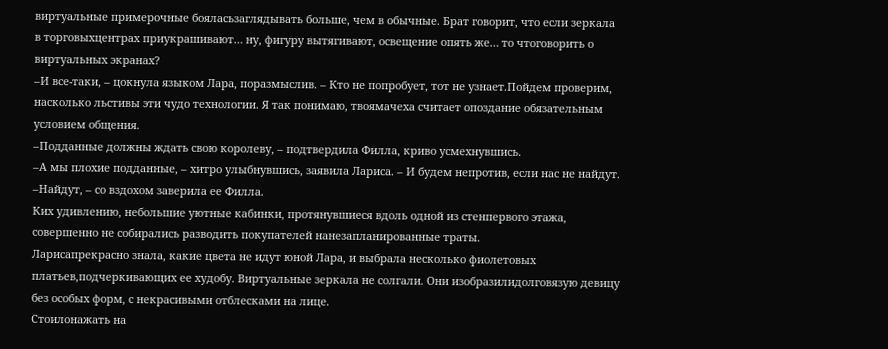виртуальные примерочные бояласьзаглядывать больше, чем в обычные. Брат говорит, что если зеркала в торговыхцентрах приукрашивают… ну, фигуру вытягивают, освещение опять же… то чтоговорить о виртуальных экранах?
–И все-таки, – цокнула языком Лара, поразмыслив. – Кто не попробует, тот не узнает.Пойдем проверим, насколько льстивы эти чудо технологии. Я так понимаю, твоямачеха считает опоздание обязательным условием общения.
–Подданные должны ждать свою королеву, – подтвердила Филла, криво усмехнувшись.
–А мы плохие подданные, – хитро улыбнувшись, заявила Лариса. – И будем непротив, если нас не найдут.
–Найдут, – со вздохом заверила ее Филла.
Ких удивлению, небольшие уютные кабинки, протянувшиеся вдоль одной из стенпервого этажа, совершенно не собирались разводить покупателей нанезапланированные траты.
Ларисапрекрасно знала, какие цвета не идут юной Лара, и выбрала несколько фиолетовых платьев,подчеркивающих ее худобу. Виртуальные зеркала не солгали. Они изобразилидолговязую девицу без особых форм, с некрасивыми отблесками на лице.
Стоилонажать на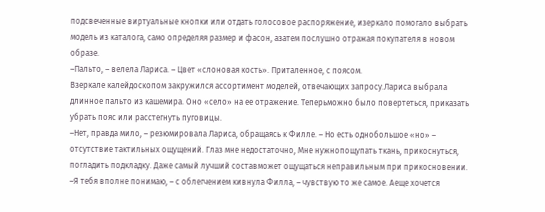подсвеченные виртуальные кнопки или отдать голосовое распоряжение, изеркало помогало выбрать модель из каталога, само определяя размер и фасон, азатем послушно отражая покупателя в новом образе.
–Пальто, – велела Лариса. – Цвет «слоновая кость». Приталенное, с поясом.
Взеркале калейдоскопом закружился ассортимент моделей, отвечающих запросу.Лариса выбрала длинное пальто из кашемира. Оно «село» на ее отражение. Теперьможно было повертеться, приказать убрать пояс или расстегнуть пуговицы.
–Нет, правда мило, – резюмировала Лариса, обращаясь к Филле. – Но есть однобольшое «но» – отсутствие тактильных ощущений. Глаз мне недостаточно, Мне нужнопощупать ткань, прикоснуться, погладить подкладку. Даже самый лучший составможет ощущаться неправильным при прикосновении.
–Я тебя вполне понимаю, – с облегчением кивнула Филла, – чувствую то же самое. Аеще хочется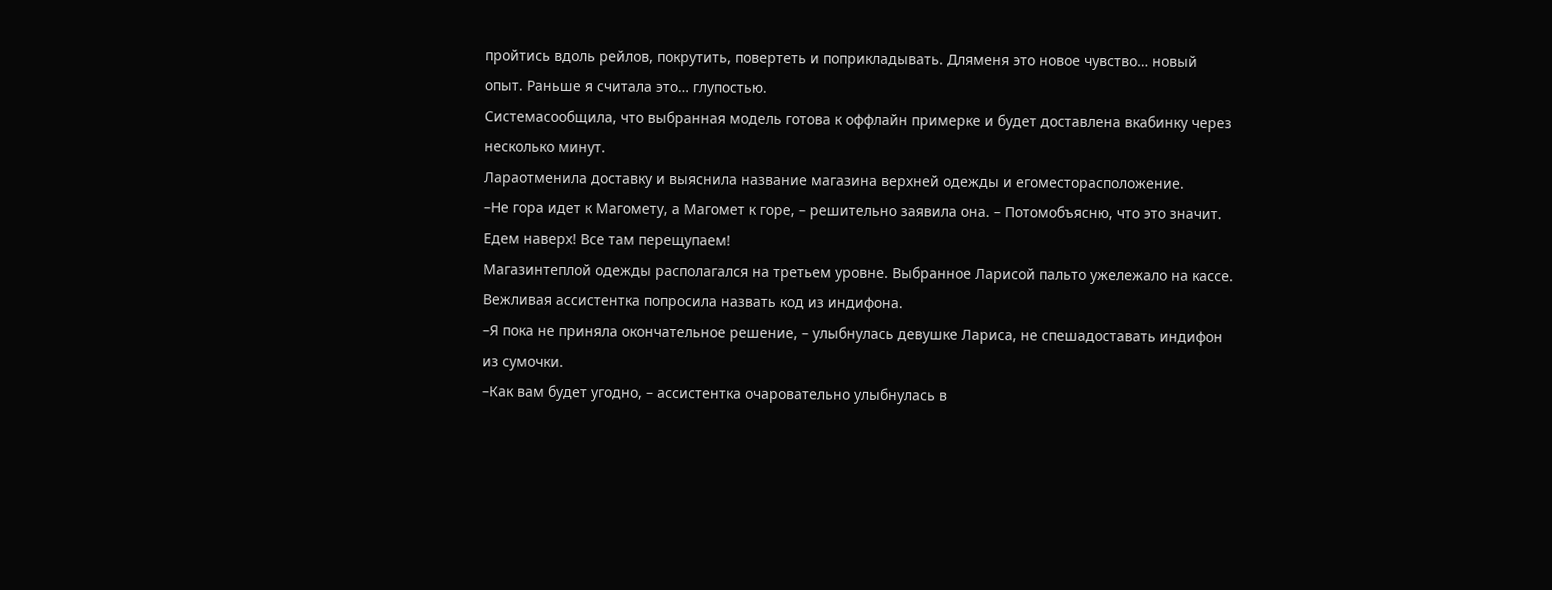пройтись вдоль рейлов, покрутить, повертеть и поприкладывать. Дляменя это новое чувство… новый опыт. Раньше я считала это… глупостью.
Системасообщила, что выбранная модель готова к оффлайн примерке и будет доставлена вкабинку через несколько минут.
Лараотменила доставку и выяснила название магазина верхней одежды и егоместорасположение.
–Не гора идет к Магомету, а Магомет к горе, – решительно заявила она. – Потомобъясню, что это значит. Едем наверх! Все там перещупаем!
Магазинтеплой одежды располагался на третьем уровне. Выбранное Ларисой пальто ужележало на кассе. Вежливая ассистентка попросила назвать код из индифона.
–Я пока не приняла окончательное решение, – улыбнулась девушке Лариса, не спешадоставать индифон из сумочки.
–Как вам будет угодно, – ассистентка очаровательно улыбнулась в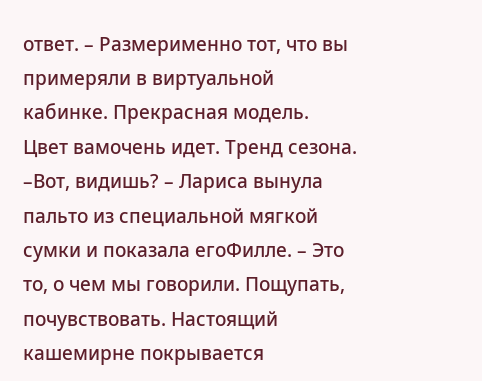ответ. – Размерименно тот, что вы примеряли в виртуальной кабинке. Прекрасная модель. Цвет вамочень идет. Тренд сезона.
–Вот, видишь? – Лариса вынула пальто из специальной мягкой сумки и показала егоФилле. – Это то, о чем мы говорили. Пощупать, почувствовать. Настоящий кашемирне покрывается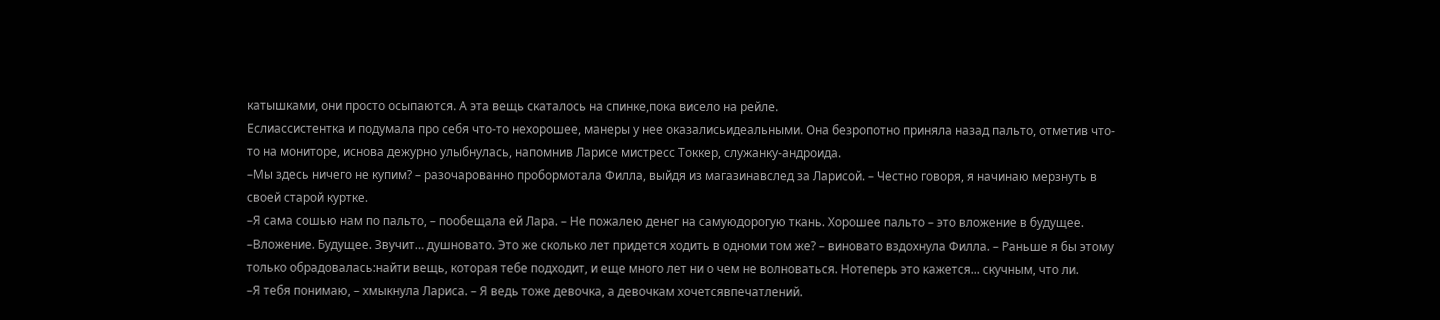катышками, они просто осыпаются. А эта вещь скаталось на спинке,пока висело на рейле.
Еслиассистентка и подумала про себя что-то нехорошее, манеры у нее оказалисьидеальными. Она безропотно приняла назад пальто, отметив что-то на мониторе, иснова дежурно улыбнулась, напомнив Ларисе мистресс Токкер, служанку-андроида.
–Мы здесь ничего не купим? – разочарованно пробормотала Филла, выйдя из магазинавслед за Ларисой. – Честно говоря, я начинаю мерзнуть в своей старой куртке.
–Я сама сошью нам по пальто, – пообещала ей Лара. – Не пожалею денег на самуюдорогую ткань. Хорошее пальто – это вложение в будущее.
–Вложение. Будущее. Звучит… душновато. Это же сколько лет придется ходить в одноми том же? – виновато вздохнула Филла. – Раньше я бы этому только обрадовалась:найти вещь, которая тебе подходит, и еще много лет ни о чем не волноваться. Нотеперь это кажется... скучным, что ли.
–Я тебя понимаю, – хмыкнула Лариса. – Я ведь тоже девочка, а девочкам хочетсявпечатлений.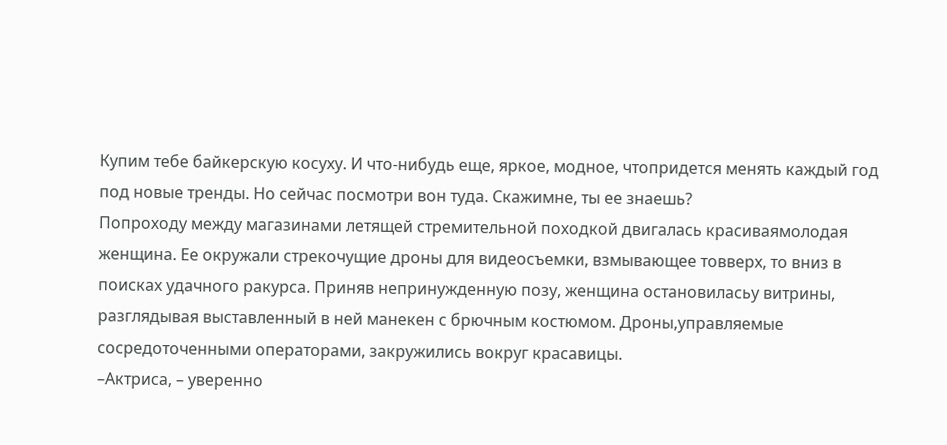Купим тебе байкерскую косуху. И что-нибудь еще, яркое, модное, чтопридется менять каждый год под новые тренды. Но сейчас посмотри вон туда. Скажимне, ты ее знаешь?
Попроходу между магазинами летящей стремительной походкой двигалась красиваямолодая женщина. Ее окружали стрекочущие дроны для видеосъемки, взмывающее товверх, то вниз в поисках удачного ракурса. Приняв непринужденную позу, женщина остановиласьу витрины, разглядывая выставленный в ней манекен с брючным костюмом. Дроны,управляемые сосредоточенными операторами, закружились вокруг красавицы.
–Актриса, – уверенно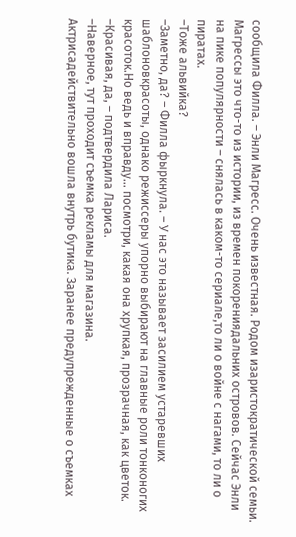сообщила Филла. – Энли Магресс. Очень известная. Родом изаристократической семьи. Магрессы это что-то из истории, из времен покорениядальних островов. Сейчас Энли на пике популярности – снялась в каком-то сериале,то ли о войне с нагами, то ли о пиратах.
–Тоже альвийка?
–Заметно, да? – Филла фыркнула. – У нас это называет засилием устаревших шаблоновкрасоты, однако режиссеры упорно выбирают на главные роли тонконогих красоток.Но ведь и вправду… посмотри, какая она хрупкая, прозрачная, как цветок.
–Красивая, да, – подтвердила Лариса.
–Наверное, тут проходит съемка рекламы для магазина.
Актрисадействительно вошла внутрь бутика. Заранее предупрежденные о съемках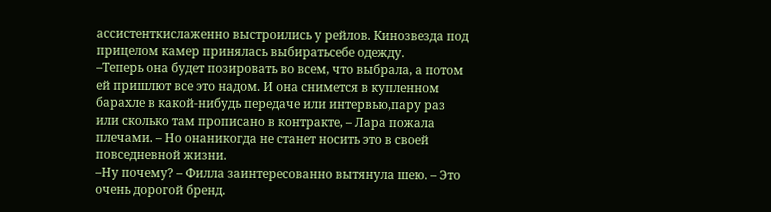ассистенткислаженно выстроились у рейлов. Кинозвезда под прицелом камер принялась выбиратьсебе одежду.
–Теперь она будет позировать во всем, что выбрала, а потом ей пришлют все это надом. И она снимется в купленном барахле в какой-нибудь передаче или интервью,пару раз или сколько там прописано в контракте, – Лара пожала плечами. – Но онаникогда не станет носить это в своей повседневной жизни.
–Ну почему? – Филла заинтересованно вытянула шею. – Это очень дорогой бренд.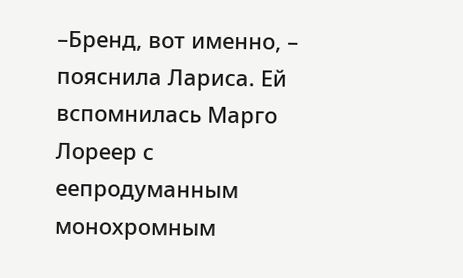–Бренд, вот именно, – пояснила Лариса. Ей вспомнилась Марго Лореер с еепродуманным монохромным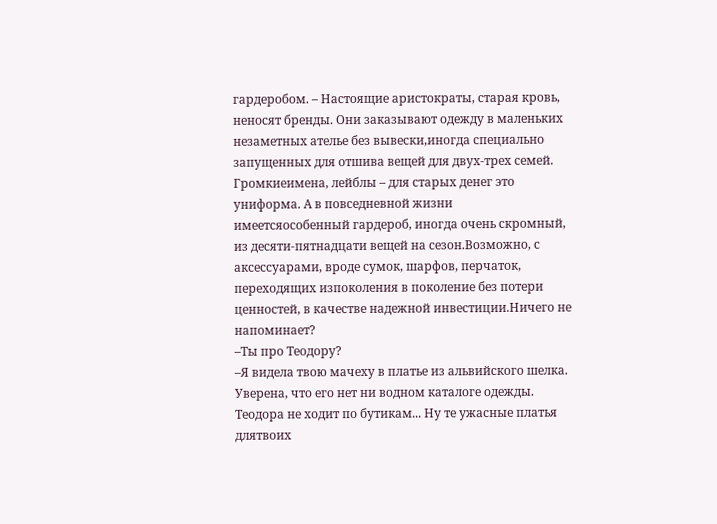гардеробом. – Настоящие аристократы, старая кровь, неносят бренды. Они заказывают одежду в маленьких незаметных ателье без вывески,иногда специально запущенных для отшива вещей для двух-трех семей. Громкиеимена, лейблы – для старых денег это униформа. А в повседневной жизни имеетсяособенный гардероб, иногда очень скромный, из десяти-пятнадцати вещей на сезон.Возможно, с аксессуарами, вроде сумок, шарфов, перчаток, переходящих изпоколения в поколение без потери ценностей, в качестве надежной инвестиции.Ничего не напоминает?
–Ты про Теодору?
–Я видела твою мачеху в платье из альвийского шелка. Уверена, что его нет ни водном каталоге одежды. Теодора не ходит по бутикам... Ну те ужасные платья длятвоих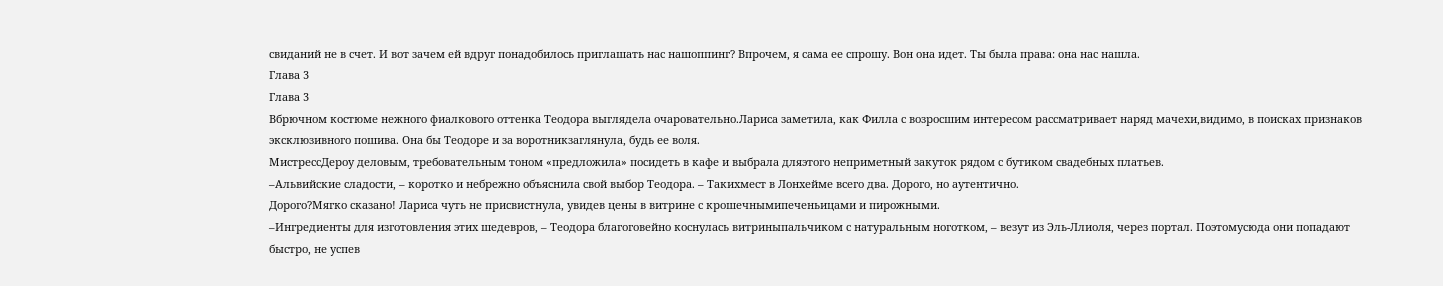свиданий не в счет. И вот зачем ей вдруг понадобилось приглашать нас нашоппинг? Впрочем, я сама ее спрошу. Вон она идет. Ты была права: она нас нашла.
Глава 3
Глава 3
Вбрючном костюме нежного фиалкового оттенка Теодора выглядела очаровательно.Лариса заметила, как Филла с возросшим интересом рассматривает наряд мачехи,видимо, в поисках признаков эксклюзивного пошива. Она бы Теодоре и за воротникзаглянула, будь ее воля.
МистрессДероу деловым, требовательным тоном «предложила» посидеть в кафе и выбрала дляэтого неприметный закуток рядом с бутиком свадебных платьев.
–Альвийские сладости, – коротко и небрежно объяснила свой выбор Теодора. – Такихмест в Лонхейме всего два. Дорого, но аутентично.
Дорого?Мягко сказано! Лариса чуть не присвистнула, увидев цены в витрине с крошечнымипеченьицами и пирожными.
–Ингредиенты для изготовления этих шедевров, – Теодора благоговейно коснулась витриныпальчиком с натуральным ноготком, – везут из Эль-Ллиоля, через портал. Поэтомусюда они попадают быстро, не успев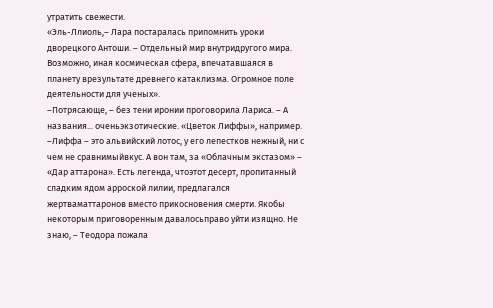утратить свежести.
«Эль-Ллиоль,– Лара постаралась припомнить уроки дворецкого Антоши. – Отдельный мир внутридругого мира. Возможно, иная космическая сфера, впечатавшаяся в планету врезультате древнего катаклизма. Огромное поле деятельности для ученых».
–Потрясающе, – без тени иронии проговорила Лариса. – А названия... оченьэкзотические. «Цветок Лиффы», например.
–Лиффа – это альвийский лотос, у его лепестков нежный, ни с чем не сравнимыйвкус. А вон там, за «Облачным экстазом» – «Дар аттарона». Есть легенда, чтоэтот десерт, пропитанный сладким ядом арроской лилии, предлагался жертваматтаронов вместо прикосновения смерти. Якобы некоторым приговоренным давалосьправо уйти изящно. Не знаю, – Теодора пожала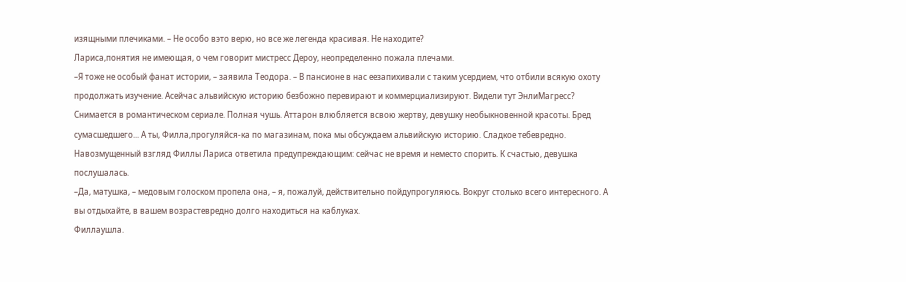изящными плечиками. – Не особо вэто верю, но все же легенда красивая. Не находите?
Лариса,понятия не имеющая, о чем говорит мистресс Дероу, неопределенно пожала плечами.
–Я тоже не особый фанат истории, – заявила Теодора. – В пансионе в нас еезапихивали с таким усердием, что отбили всякую охоту продолжать изучение. Асейчас альвийскую историю безбожно перевирают и коммерциализируют. Видели тут ЭнлиМагресс? Снимается в романтическом сериале. Полная чушь. Аттарон влюбляется всвою жертву, девушку необыкновенной красоты. Бред сумасшедшего... А ты, Филла,прогуляйся-ка по магазинам, пока мы обсуждаем альвийскую историю. Сладкое тебевредно.
Навозмущенный взгляд Филлы Лариса ответила предупреждающим: сейчас не время и неместо спорить. К счастью, девушка послушалась.
–Да, матушка, – медовым голоском пропела она, – я, пожалуй, действительно пойдупрогуляюсь. Вокруг столько всего интересного. А вы отдыхайте, в вашем возрастевредно долго находиться на каблуках.
Филлаушла.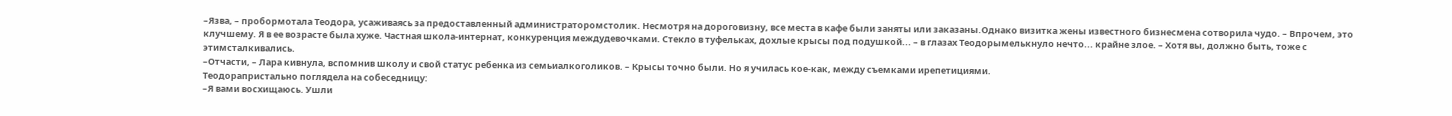–Язва, – пробормотала Теодора, усаживаясь за предоставленный администраторомстолик. Несмотря на дороговизну, все места в кафе были заняты или заказаны.Однако визитка жены известного бизнесмена сотворила чудо. – Впрочем, это клучшему. Я в ее возрасте была хуже. Частная школа-интернат, конкуренция междудевочками. Стекло в туфельках, дохлые крысы под подушкой... – в глазах Теодорымелькнуло нечто... крайне злое. – Хотя вы, должно быть, тоже с этимсталкивались.
–Отчасти, – Лара кивнула, вспомнив школу и свой статус ребенка из семьиалкоголиков. – Крысы точно были. Но я училась кое-как, между съемками ирепетициями.
Теодорапристально поглядела на собеседницу:
–Я вами восхищаюсь. Ушли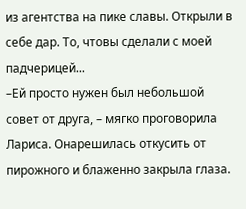из агентства на пике славы. Открыли в себе дар. То, чтовы сделали с моей падчерицей...
–Ей просто нужен был небольшой совет от друга, – мягко проговорила Лариса. Онарешилась откусить от пирожного и блаженно закрыла глаза.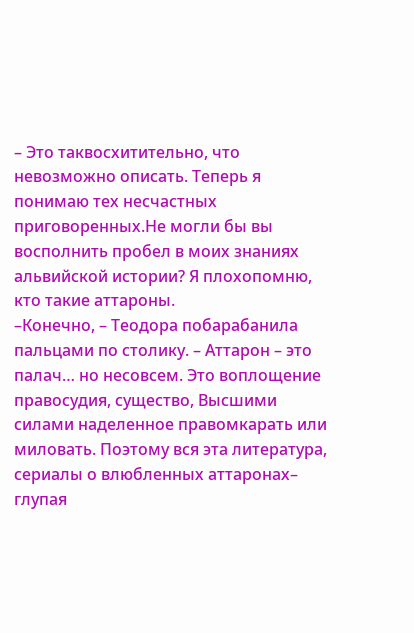– Это таквосхитительно, что невозможно описать. Теперь я понимаю тех несчастных приговоренных.Не могли бы вы восполнить пробел в моих знаниях альвийской истории? Я плохопомню, кто такие аттароны.
–Конечно, – Теодора побарабанила пальцами по столику. – Аттарон – это палач… но несовсем. Это воплощение правосудия, существо, Высшими силами наделенное правомкарать или миловать. Поэтому вся эта литература, сериалы о влюбленных аттаронах– глупая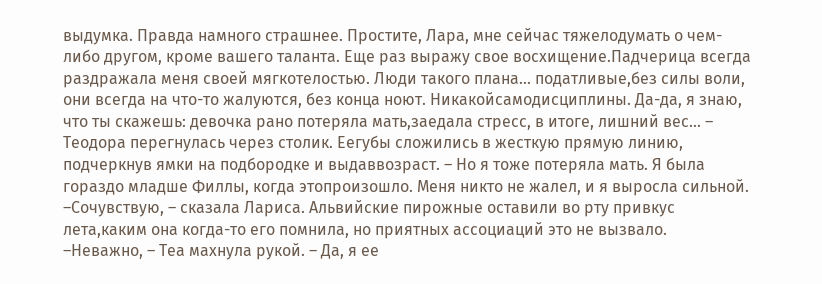выдумка. Правда намного страшнее. Простите, Лара, мне сейчас тяжелодумать о чем-либо другом, кроме вашего таланта. Еще раз выражу свое восхищение.Падчерица всегда раздражала меня своей мягкотелостью. Люди такого плана... податливые,без силы воли, они всегда на что-то жалуются, без конца ноют. Никакойсамодисциплины. Да-да, я знаю, что ты скажешь: девочка рано потеряла мать,заедала стресс, в итоге, лишний вес... – Теодора перегнулась через столик. Еегубы сложились в жесткую прямую линию, подчеркнув ямки на подбородке и выдаввозраст. – Но я тоже потеряла мать. Я была гораздо младше Филлы, когда этопроизошло. Меня никто не жалел, и я выросла сильной.
–Сочувствую, – сказала Лариса. Альвийские пирожные оставили во рту привкус лета,каким она когда-то его помнила, но приятных ассоциаций это не вызвало.
–Неважно, – Теа махнула рукой. – Да, я ее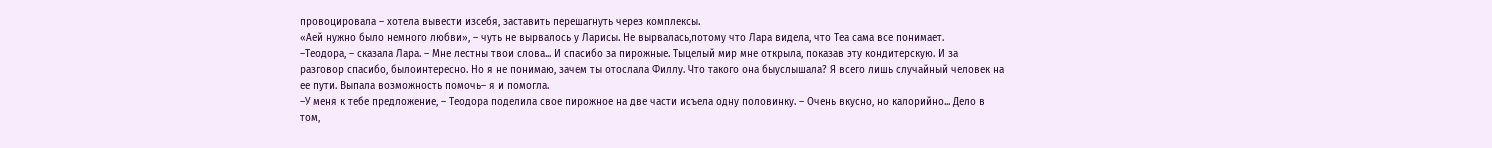провоцировала – хотела вывести изсебя, заставить перешагнуть через комплексы.
«Аей нужно было немного любви», – чуть не вырвалось у Ларисы. Не вырвалась,потому что Лара видела, что Теа сама все понимает.
–Теодора, – сказала Лара. – Мне лестны твои слова... И спасибо за пирожные. Тыцелый мир мне открыла, показав эту кондитерскую. И за разговор спасибо, былоинтересно. Но я не понимаю, зачем ты отослала Филлу. Что такого она быуслышала? Я всего лишь случайный человек на ее пути. Выпала возможность помочь– я и помогла.
–У меня к тебе предложение, – Теодора поделила свое пирожное на две части исъела одну половинку. – Очень вкусно, но калорийно... Дело в том,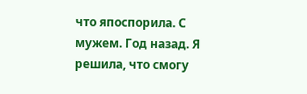что япоспорила. С мужем. Год назад. Я решила, что смогу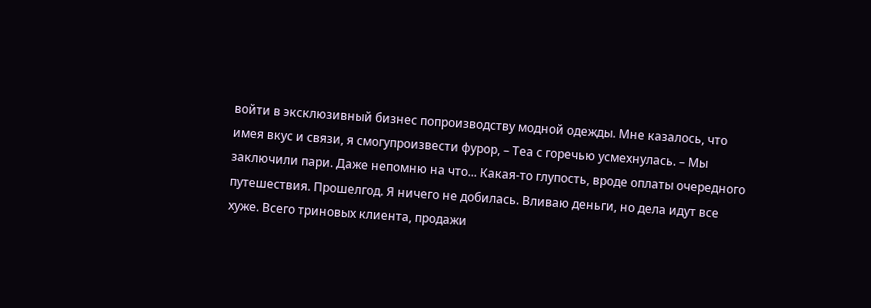войти в эксклюзивный бизнес попроизводству модной одежды. Мне казалось, что имея вкус и связи, я смогупроизвести фурор, – Теа с горечью усмехнулась. – Мы заключили пари. Даже непомню на что... Какая-то глупость, вроде оплаты очередного путешествия. Прошелгод. Я ничего не добилась. Вливаю деньги, но дела идут все хуже. Всего триновых клиента, продажи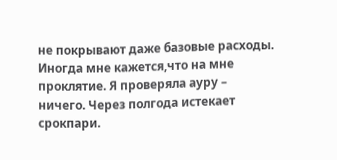не покрывают даже базовые расходы. Иногда мне кажется,что на мне проклятие. Я проверяла ауру – ничего. Через полгода истекает срокпари.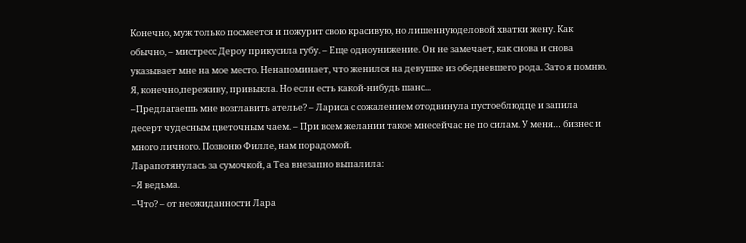Конечно, муж только посмеется и пожурит свою красивую, но лишеннуюделовой хватки жену. Как обычно, – мистресс Дероу прикусила губу. – Еще одноунижение. Он не замечает, как снова и снова указывает мне на мое место. Ненапоминает, что женился на девушке из обедневшего рода. Зато я помню. Я, конечно,переживу, привыкла. Но если есть какой-нибудь шанс...
–Предлагаешь мне возглавить ателье? – Лариса с сожалением отодвинула пустоеблюдце и запила десерт чудесным цветочным чаем. – При всем желании такое мнесейчас не по силам. У меня… бизнес и много личного. Позвоню Филле, нам порадомой.
Ларапотянулась за сумочкой, а Теа внезапно выпалила:
–Я ведьма.
–Что? – от неожиданности Лара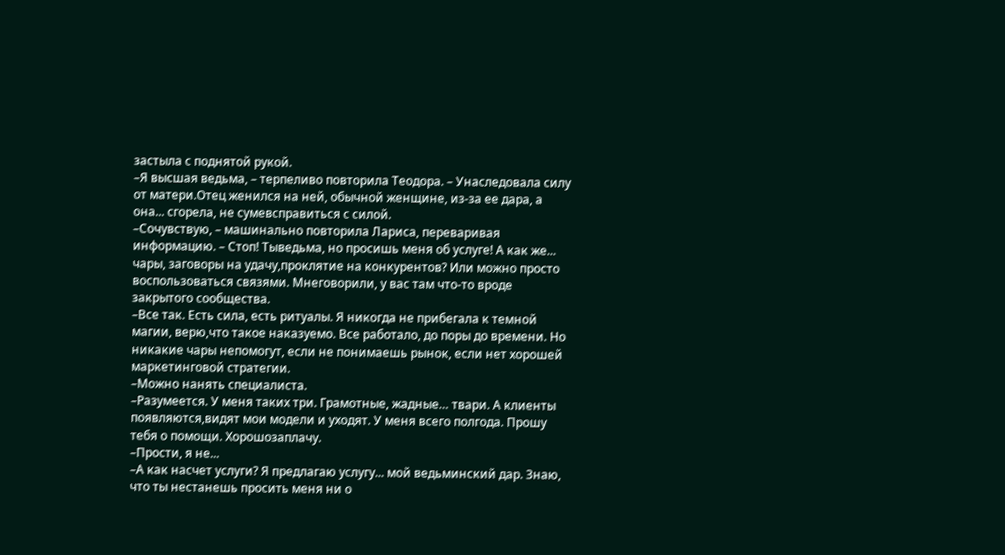застыла с поднятой рукой.
–Я высшая ведьма, – терпеливо повторила Теодора. – Унаследовала силу от матери.Отец женился на ней, обычной женщине, из-за ее дара, а она... сгорела, не сумевсправиться с силой.
–Сочувствую, – машинально повторила Лариса, переваривая информацию. – Стоп! Тыведьма, но просишь меня об услуге! А как же... чары, заговоры на удачу,проклятие на конкурентов? Или можно просто воспользоваться связями. Мнеговорили, у вас там что-то вроде закрытого сообщества.
–Все так. Есть сила, есть ритуалы. Я никогда не прибегала к темной магии, верю,что такое наказуемо. Все работало, до поры до времени. Но никакие чары непомогут, если не понимаешь рынок, если нет хорошей маркетинговой стратегии.
–Можно нанять специалиста.
–Разумеется. У меня таких три. Грамотные, жадные… твари. А клиенты появляются,видят мои модели и уходят. У меня всего полгода. Прошу тебя о помощи. Хорошозаплачу.
–Прости, я не...
–А как насчет услуги? Я предлагаю услугу... мой ведьминский дар. Знаю, что ты нестанешь просить меня ни о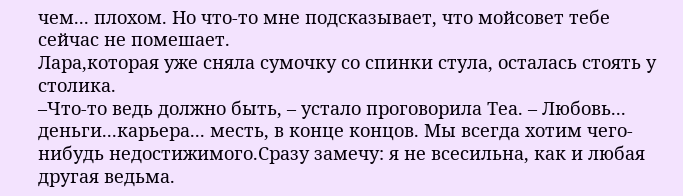чем... плохом. Но что-то мне подсказывает, что мойсовет тебе сейчас не помешает.
Лара,которая уже сняла сумочку со спинки стула, осталась стоять у столика.
–Что-то ведь должно быть, – устало проговорила Теа. – Любовь... деньги...карьера... месть, в конце концов. Мы всегда хотим чего-нибудь недостижимого.Сразу замечу: я не всесильна, как и любая другая ведьма.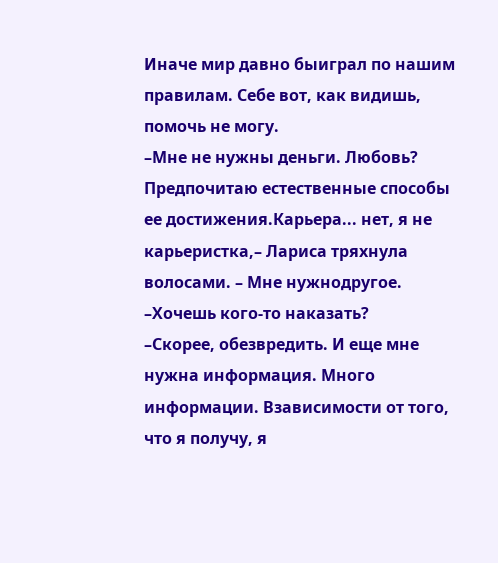Иначе мир давно быиграл по нашим правилам. Себе вот, как видишь, помочь не могу.
–Мне не нужны деньги. Любовь? Предпочитаю естественные способы ее достижения.Карьера... нет, я не карьеристка,– Лариса тряхнула волосами. – Мне нужнодругое.
–Хочешь кого-то наказать?
–Скорее, обезвредить. И еще мне нужна информация. Много информации. Взависимости от того, что я получу, я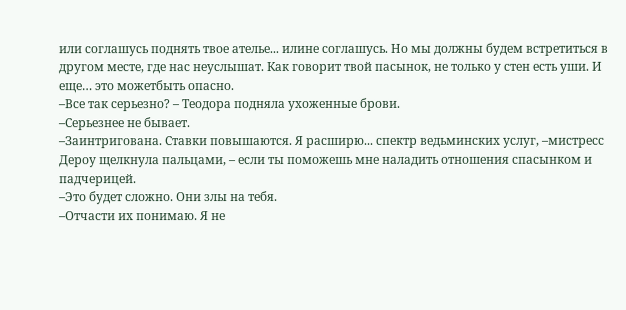или соглашусь поднять твое ателье... илине соглашусь. Но мы должны будем встретиться в другом месте, где нас неуслышат. Как говорит твой пасынок, не только у стен есть уши. И еще… это можетбыть опасно.
–Все так серьезно? – Теодора подняла ухоженные брови.
–Серьезнее не бывает.
–Заинтригована. Ставки повышаются. Я расширю... спектр ведьминских услуг, –мистресс Дероу щелкнула пальцами, – если ты поможешь мне наладить отношения спасынком и падчерицей.
–Это будет сложно. Они злы на тебя.
–Отчасти их понимаю. Я не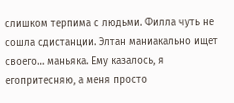слишком терпима с людьми. Филла чуть не сошла сдистанции. Элтан маниакально ищет своего… маньяка. Ему казалось, я егопритесняю, а меня просто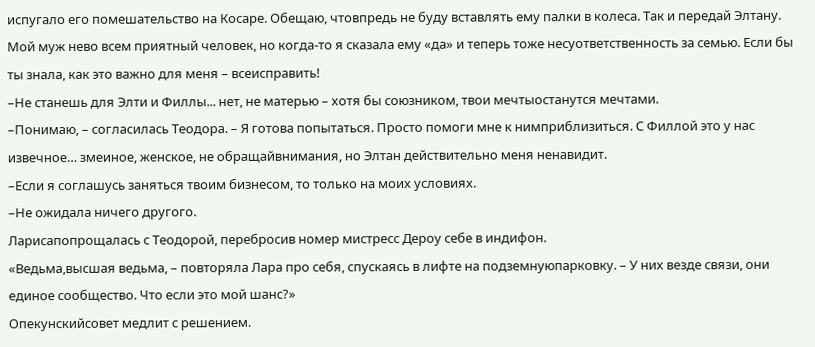испугало его помешательство на Косаре. Обещаю, чтовпредь не буду вставлять ему палки в колеса. Так и передай Элтану. Мой муж нево всем приятный человек, но когда-то я сказала ему «да» и теперь тоже несуответственность за семью. Если бы ты знала, как это важно для меня – всеисправить!
–Не станешь для Элти и Филлы... нет, не матерью – хотя бы союзником, твои мечтыостанутся мечтами.
–Понимаю, – согласилась Теодора. – Я готова попытаться. Просто помоги мне к нимприблизиться. С Филлой это у нас извечное… змеиное, женское, не обращайвнимания, но Элтан действительно меня ненавидит.
–Если я соглашусь заняться твоим бизнесом, то только на моих условиях.
–Не ожидала ничего другого.
Ларисапопрощалась с Теодорой, перебросив номер мистресс Дероу себе в индифон.
«Ведьма,высшая ведьма, – повторяла Лара про себя, спускаясь в лифте на подземнуюпарковку. – У них везде связи, они единое сообщество. Что если это мой шанс?»
Опекунскийсовет медлит с решением.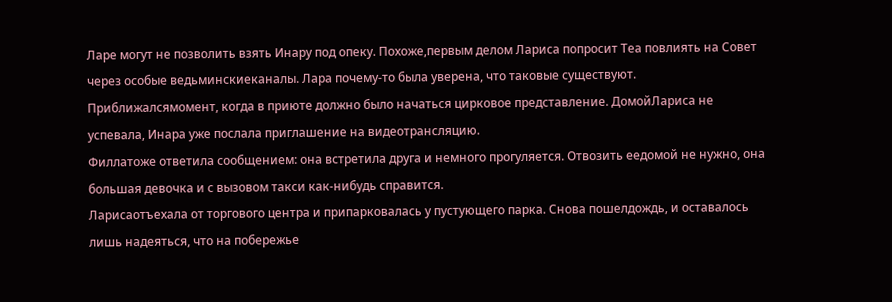Ларе могут не позволить взять Инару под опеку. Похоже,первым делом Лариса попросит Теа повлиять на Совет через особые ведьминскиеканалы. Лара почему-то была уверена, что таковые существуют.
Приближалсямомент, когда в приюте должно было начаться цирковое представление. ДомойЛариса не успевала, Инара уже послала приглашение на видеотрансляцию.
Филлатоже ответила сообщением: она встретила друга и немного прогуляется. Отвозить еедомой не нужно, она большая девочка и с вызовом такси как-нибудь справится.
Ларисаотъехала от торгового центра и припарковалась у пустующего парка. Снова пошелдождь, и оставалось лишь надеяться, что на побережье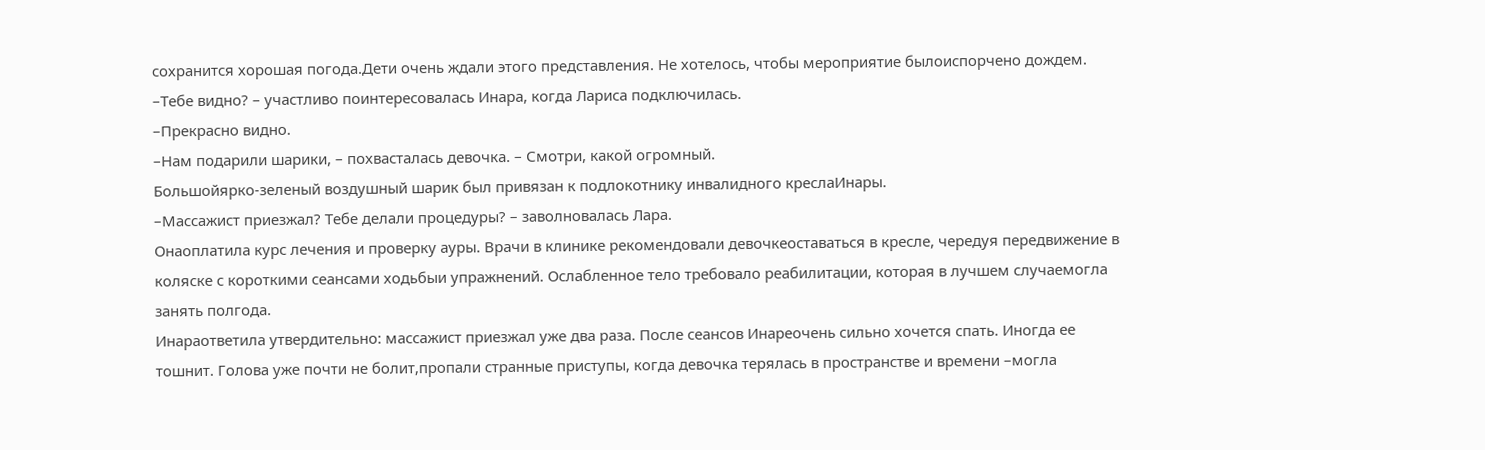сохранится хорошая погода.Дети очень ждали этого представления. Не хотелось, чтобы мероприятие былоиспорчено дождем.
–Тебе видно? – участливо поинтересовалась Инара, когда Лариса подключилась.
–Прекрасно видно.
–Нам подарили шарики, – похвасталась девочка. – Смотри, какой огромный.
Большойярко-зеленый воздушный шарик был привязан к подлокотнику инвалидного креслаИнары.
–Массажист приезжал? Тебе делали процедуры? – заволновалась Лара.
Онаоплатила курс лечения и проверку ауры. Врачи в клинике рекомендовали девочкеоставаться в кресле, чередуя передвижение в коляске с короткими сеансами ходьбыи упражнений. Ослабленное тело требовало реабилитации, которая в лучшем случаемогла занять полгода.
Инараответила утвердительно: массажист приезжал уже два раза. После сеансов Инареочень сильно хочется спать. Иногда ее тошнит. Голова уже почти не болит,пропали странные приступы, когда девочка терялась в пространстве и времени –могла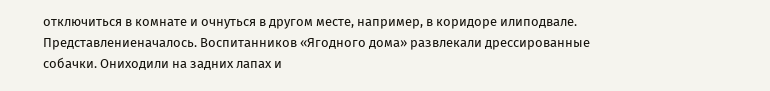отключиться в комнате и очнуться в другом месте, например, в коридоре илиподвале.
Представлениеначалось. Воспитанников «Ягодного дома» развлекали дрессированные собачки. Ониходили на задних лапах и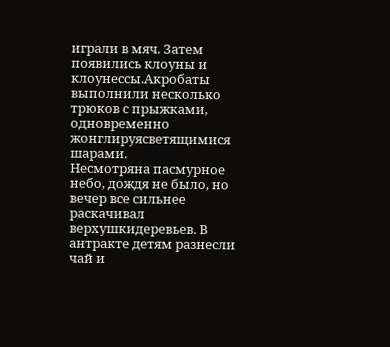играли в мяч. Затем появились клоуны и клоунессы.Акробаты выполнили несколько трюков с прыжками, одновременно жонглируясветящимися шарами.
Несмотряна пасмурное небо, дождя не было, но вечер все сильнее раскачивал верхушкидеревьев. В антракте детям разнесли чай и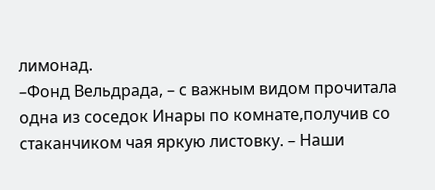лимонад.
–Фонд Вельдрада, – с важным видом прочитала одна из соседок Инары по комнате,получив со стаканчиком чая яркую листовку. – Наши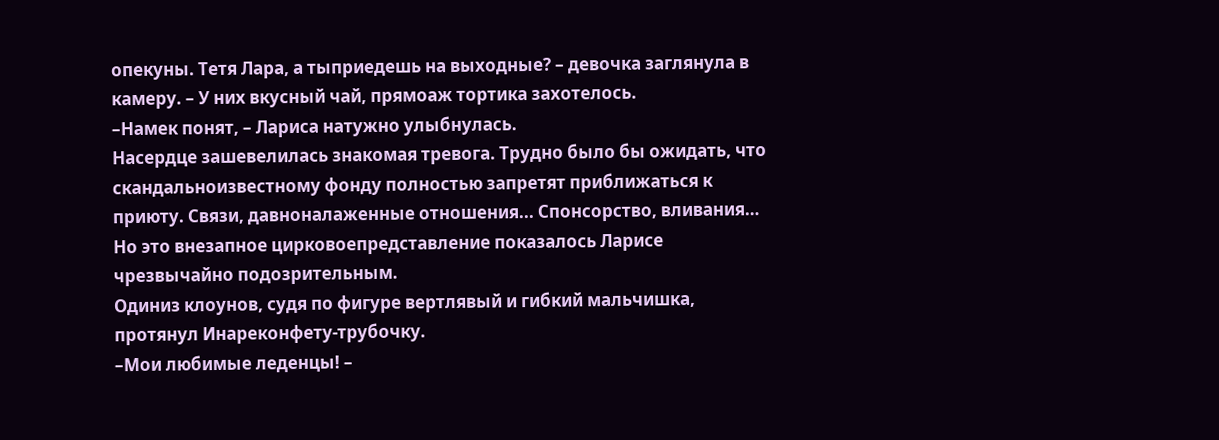опекуны. Тетя Лара, а тыприедешь на выходные? – девочка заглянула в камеру. – У них вкусный чай, прямоаж тортика захотелось.
–Намек понят, – Лариса натужно улыбнулась.
Насердце зашевелилась знакомая тревога. Трудно было бы ожидать, что скандальноизвестному фонду полностью запретят приближаться к приюту. Связи, давноналаженные отношения... Спонсорство, вливания… Но это внезапное цирковоепредставление показалось Ларисе чрезвычайно подозрительным.
Одиниз клоунов, судя по фигуре вертлявый и гибкий мальчишка, протянул Инареконфету-трубочку.
–Мои любимые леденцы! –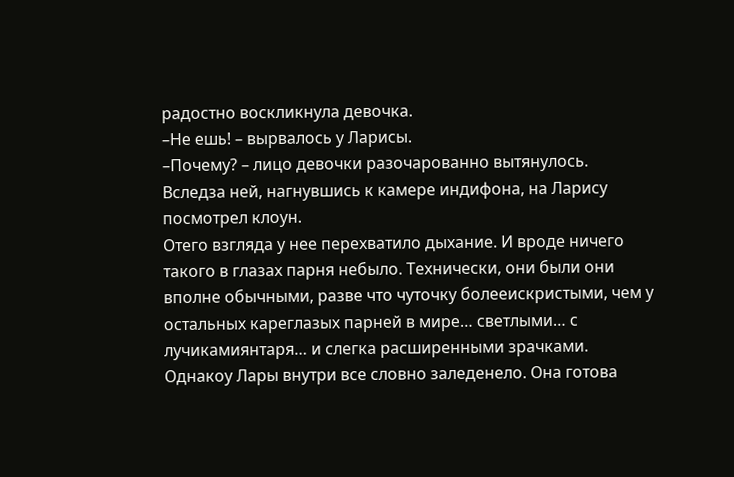радостно воскликнула девочка.
–Не ешь! – вырвалось у Ларисы.
–Почему? – лицо девочки разочарованно вытянулось.
Вследза ней, нагнувшись к камере индифона, на Ларису посмотрел клоун.
Отего взгляда у нее перехватило дыхание. И вроде ничего такого в глазах парня небыло. Технически, они были они вполне обычными, разве что чуточку болееискристыми, чем у остальных кареглазых парней в мире… светлыми… с лучикамиянтаря… и слегка расширенными зрачками.
Однакоу Лары внутри все словно заледенело. Она готова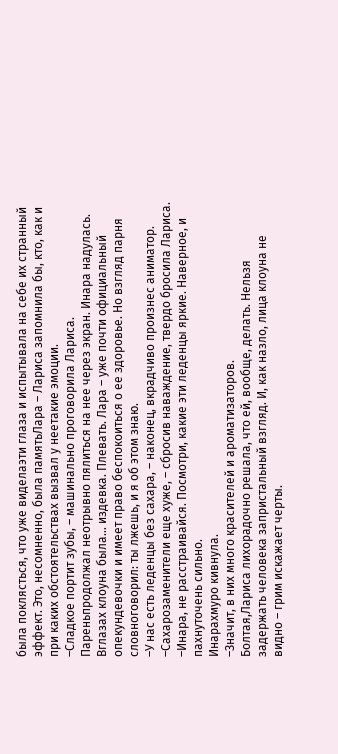была поклясться, что уже виделаэти глаза и испытывала на себе их странный эффект. Это, несомненно, была памятьЛара – Лариса запомнила бы, кто, как и при каких обстоятельствах вызвал у неетакие эмоции.
–Сладкое портит зубы, – машинально проговорила Лариса.
Пареньпродолжал неотрывно пялиться на нее через экран. Инара надулась.
Вглазах клоуна была… издевка. Плевать. Лара – уже почти официальный опекундевочки и имеет право беспокоиться о ее здоровье. Но взгляд парня словноговорил: ты лжешь, и я об этом знаю.
–У нас есть леденцы без сахара, – наконец, вкрадчиво произнес аниматор.
–Сахарозаменители еще хуже, – сбросив наваждение, твердо бросила Лариса. –Инара, не расстраивайся. Посмотри, какие эти леденцы яркие. Наверное, и пахнуточень сильно.
Инарахмуро кивнула.
–Значит, в них много красителей и ароматизаторов.
Болтая,Лариса лихорадочно решала, что ей, вообще, делать. Нельзя задержать человека запристальный взгляд. И, как назло, лица клоуна не видно – грим искажает черты.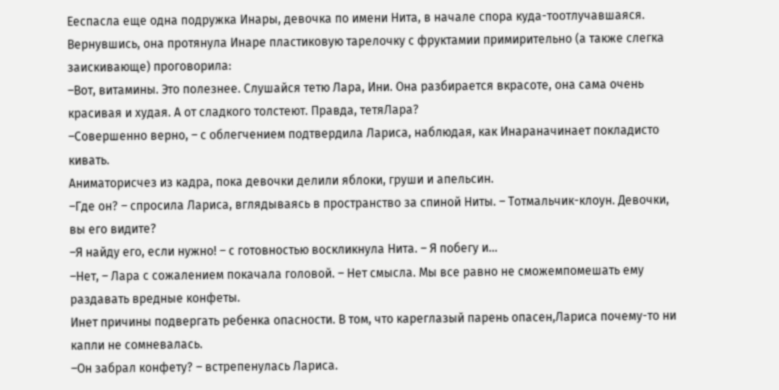Ееспасла еще одна подружка Инары, девочка по имени Нита, в начале спора куда-тоотлучавшаяся. Вернувшись, она протянула Инаре пластиковую тарелочку с фруктамии примирительно (а также слегка заискивающе) проговорила:
–Вот, витамины. Это полезнее. Слушайся тетю Лара, Ини. Она разбирается вкрасоте, она сама очень красивая и худая. А от сладкого толстеют. Правда, тетяЛара?
–Совершенно верно, – с облегчением подтвердила Лариса, наблюдая, как Инараначинает покладисто кивать.
Аниматорисчез из кадра, пока девочки делили яблоки, груши и апельсин.
–Где он? – спросила Лариса, вглядываясь в пространство за спиной Ниты. – Тотмальчик-клоун. Девочки, вы его видите?
–Я найду его, если нужно! – с готовностью воскликнула Нита. – Я побегу и…
–Нет, – Лара с сожалением покачала головой. – Нет смысла. Мы все равно не сможемпомешать ему раздавать вредные конфеты.
Инет причины подвергать ребенка опасности. В том, что кареглазый парень опасен,Лариса почему-то ни капли не сомневалась.
–Он забрал конфету? – встрепенулась Лариса.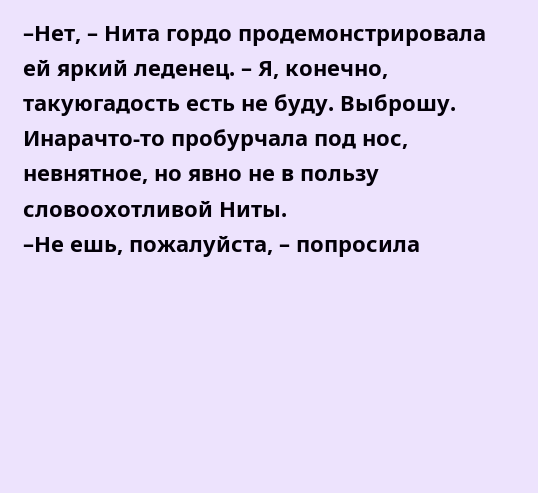–Нет, – Нита гордо продемонстрировала ей яркий леденец. – Я, конечно, такуюгадость есть не буду. Выброшу.
Инарачто-то пробурчала под нос, невнятное, но явно не в пользу словоохотливой Ниты.
–Не ешь, пожалуйста, – попросила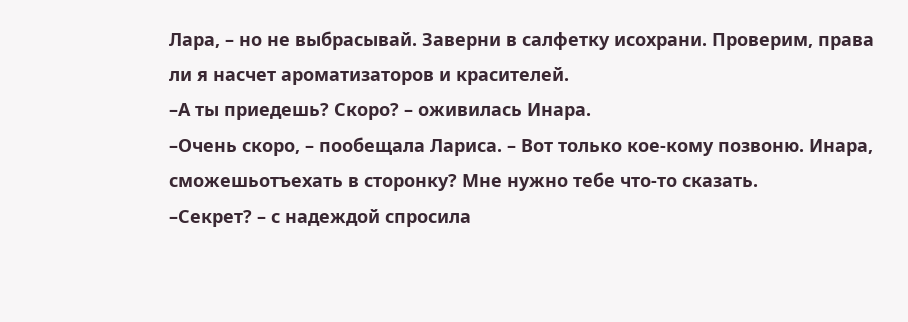Лара, – но не выбрасывай. Заверни в салфетку исохрани. Проверим, права ли я насчет ароматизаторов и красителей.
–А ты приедешь? Скоро? – оживилась Инара.
–Очень скоро, – пообещала Лариса. – Вот только кое-кому позвоню. Инара, сможешьотъехать в сторонку? Мне нужно тебе что-то сказать.
–Секрет? – с надеждой спросила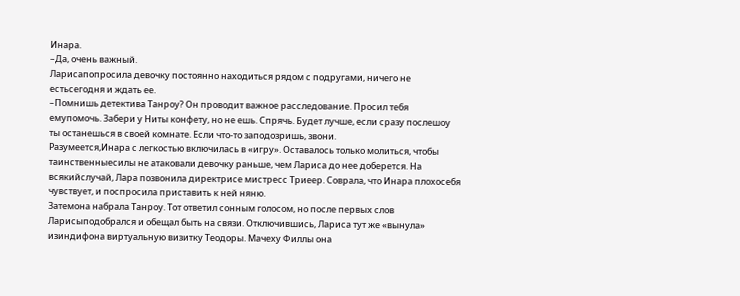Инара.
–Да, очень важный.
Ларисапопросила девочку постоянно находиться рядом с подругами, ничего не естьсегодня и ждать ее.
–Помнишь детектива Танроу? Он проводит важное расследование. Просил тебя емупомочь. Забери у Ниты конфету, но не ешь. Спрячь. Будет лучше, если сразу послешоу ты останешься в своей комнате. Если что-то заподозришь, звони.
Разумеется,Инара с легкостью включилась в «игру». Оставалось только молиться, чтобы таинственныесилы не атаковали девочку раньше, чем Лариса до нее доберется. На всякийслучай, Лара позвонила директрисе мистресс Триеер. Соврала, что Инара плохосебя чувствует, и поспросила приставить к ней няню.
Затемона набрала Танроу. Тот ответил сонным голосом, но после первых слов Ларисыподобрался и обещал быть на связи. Отключившись, Лариса тут же «вынула» изиндифона виртуальную визитку Теодоры. Мачеху Филлы она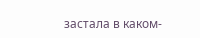застала в каком-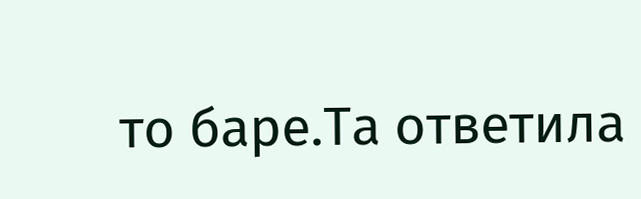то баре.Та ответила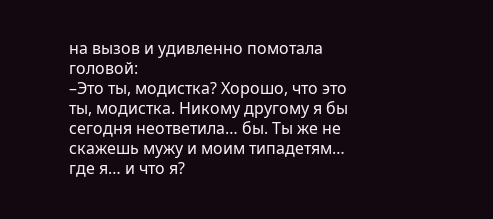на вызов и удивленно помотала головой:
–Это ты, модистка? Хорошо, что это ты, модистка. Никому другому я бы сегодня неответила… бы. Ты же не скажешь мужу и моим типадетям… где я… и что я?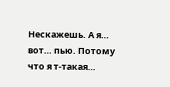Нескажешь. А я… вот… пью. Потому что я т-такая…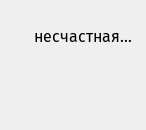несчастная…